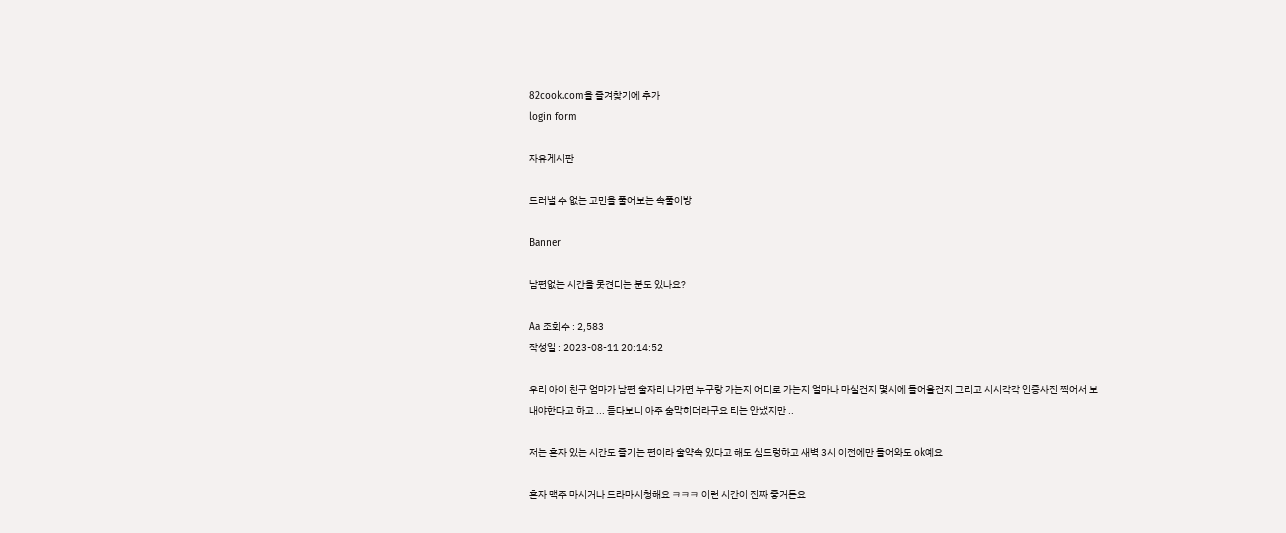82cook.com을 즐겨찾기에 추가
login form

자유게시판

드러낼 수 없는 고민을 풀어보는 속풀이방

Banner

남편없는 시간을 못견디는 분도 있나요?

Aa 조회수 : 2,583
작성일 : 2023-08-11 20:14:52

우리 아이 친구 엄마가 남편 술자리 나가면 누구랑 가는지 어디로 가는지 얼마나 마실건지 몇시에 들어올건지 그리고 시시각각 인증사진 찍어서 보내야한다고 하고 ... 듣다보니 아주 숨막히더라구요 티는 안냈지만 ..

저는 혼자 있는 시간도 즐기는 편이라 술약속 있다고 해도 심드렁하고 새벽 3시 이전에만 들어와도 ok예요

혼자 맥주 마시거나 드라마시청해요 ㅋㅋㅋ 이런 시간이 진짜 좋거든요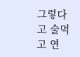그렇다고 술먹고 연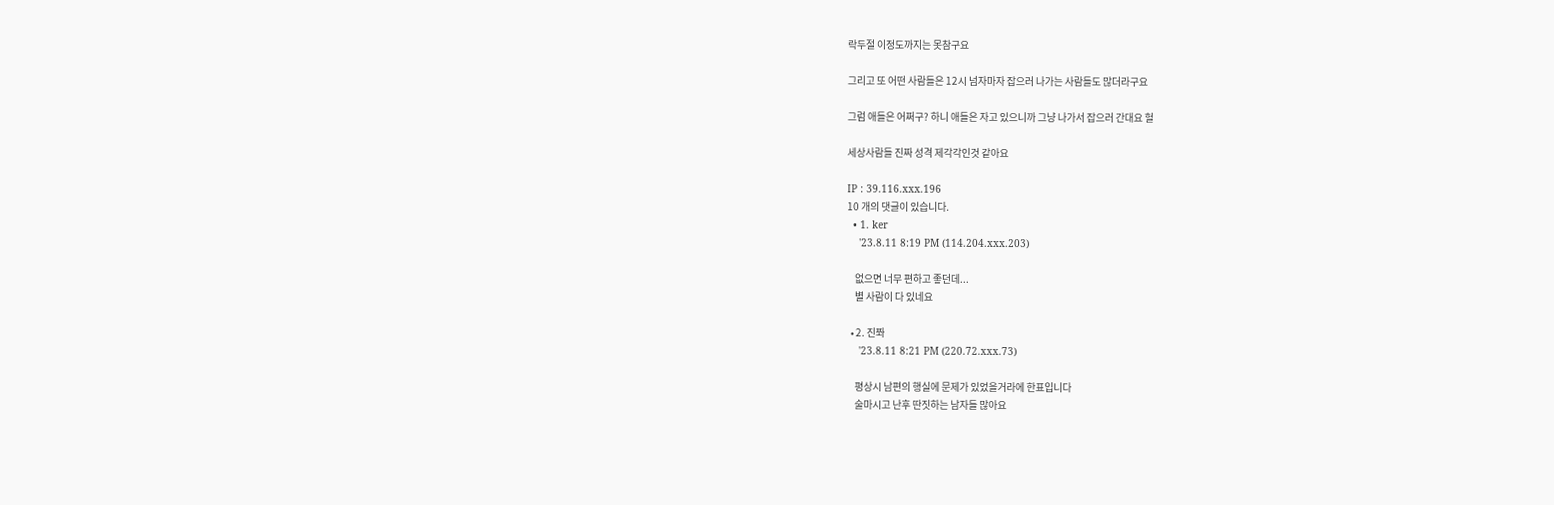락두절 이정도까지는 못참구요

그리고 또 어떤 사람들은 12시 넘자마자 잡으러 나가는 사람들도 많더라구요

그럼 애들은 어쩌구? 하니 애들은 자고 있으니까 그냥 나가서 잡으러 간대요 헐

세상사람들 진짜 성격 제각각인것 같아요

IP : 39.116.xxx.196
10 개의 댓글이 있습니다.
  • 1. ker
    '23.8.11 8:19 PM (114.204.xxx.203)

    없으면 너무 편하고 좋던데...
    별 사람이 다 있네요

  • 2. 진쫘
    '23.8.11 8:21 PM (220.72.xxx.73)

    평상시 남편의 행실에 문제가 있었을거라에 한표입니다
    술마시고 난후 딴짓하는 남자들 많아요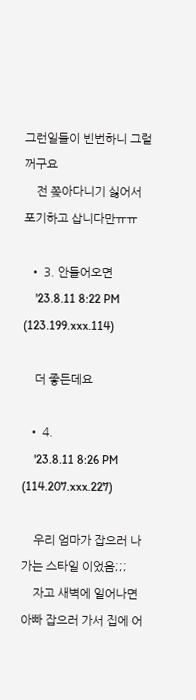그런일들이 빈번하니 그럴꺼구요
    전 쫒아다니기 싫어서 포기하고 삽니다만ㅠㅠ

  • 3. 안들어오면
    '23.8.11 8:22 PM (123.199.xxx.114)

    더 좋든데요

  • 4.
    '23.8.11 8:26 PM (114.207.xxx.227)

    우리 엄마가 잡으러 나가는 스타일 이었음;;;
    자고 새벽에 일어나면 아빠 잡으러 가서 집에 어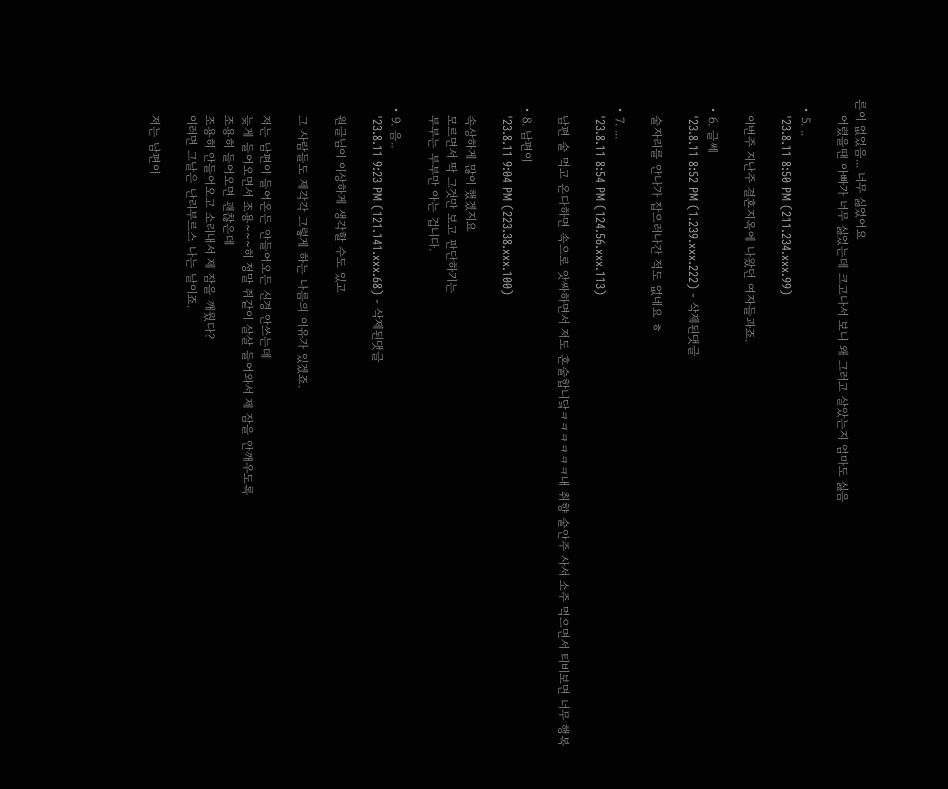른이 없었음... 너무 싫었어요
    어렸을땐 아빠가 너무 싫었는데 크고나서 보니 왜 그러고 살았는지 엄마도 싫음

  • 5. ..
    '23.8.11 8:50 PM (211.234.xxx.99)

    이번주 지난주 결혼지옥에 나왔던 여자들과죠.

  • 6. 글쎄
    '23.8.11 8:52 PM (1.239.xxx.222) - 삭제된댓글

    술자리를 안나가 잡으러나간 적도 없네요 ㅎ

  • 7. ...
    '23.8.11 8:54 PM (124.56.xxx.113)

    남편 술 먹고 온다하면 속으로 앗싸하면서 저도 혼술합니닼ㅋㅋㅋㅋㅋㅋ내 취향 술안주 사서 소주 먹으면서 티비보면 너무 행복

  • 8. 남편이
    '23.8.11 9:04 PM (223.38.xxx.100)

    속상하게 많이 했겠지요
    모르면서 딱 그것만 보고 판단하기는
    부부는 부부만 아는 겁니다.

  • 9. 음..
    '23.8.11 9:23 PM (121.141.xxx.68) - 삭제된댓글

    원글님이 이상하게 생각할 수도 있고

    그 사람들도 제각각 그렇게 하는 나름의 이유가 있겠죠.

    저는 남편이 들어온든 안들어오든 신경 안쓰는데
    늦게 들어오면서 조용~~~히 정말 쥐같이 살살 들어와서 제 잠을 안깨우도록
    조용히 들어오면 괜찮은데
    조용히 안들어오고 소리내서 제 잠을 깨웠다?
    이러면 그날은 난리부르스 나는 날이죠.

    저는 남편이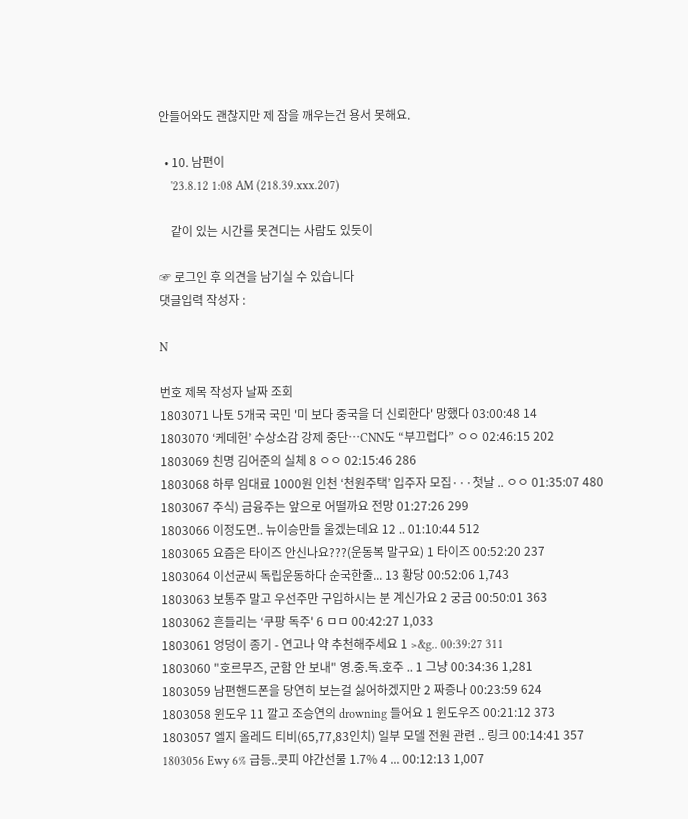안들어와도 괜찮지만 제 잠을 깨우는건 용서 못해요.

  • 10. 남편이
    '23.8.12 1:08 AM (218.39.xxx.207)

    같이 있는 시간를 못견디는 사람도 있듯이

☞ 로그인 후 의견을 남기실 수 있습니다
댓글입력 작성자 :

N

번호 제목 작성자 날짜 조회
1803071 나토 5개국 국민 '미 보다 중국을 더 신뢰한다' 망했다 03:00:48 14
1803070 ‘케데헌’ 수상소감 강제 중단…CNN도 “부끄럽다” ㅇㅇ 02:46:15 202
1803069 친명 김어준의 실체 8 ㅇㅇ 02:15:46 286
1803068 하루 임대료 1000원 인천 ‘천원주택’ 입주자 모집···첫날 .. ㅇㅇ 01:35:07 480
1803067 주식) 금융주는 앞으로 어떨까요 전망 01:27:26 299
1803066 이정도면.. 뉴이승만들 울겠는데요 12 .. 01:10:44 512
1803065 요즘은 타이즈 안신나요???(운동복 말구요) 1 타이즈 00:52:20 237
1803064 이선균씨 독립운동하다 순국한줄... 13 황당 00:52:06 1,743
1803063 보통주 말고 우선주만 구입하시는 분 계신가요 2 궁금 00:50:01 363
1803062 흔들리는 ‘쿠팡 독주' 6 ㅁㅁ 00:42:27 1,033
1803061 엉덩이 종기 - 연고나 약 추천해주세요 1 >&g.. 00:39:27 311
1803060 "호르무즈, 군함 안 보내" 영.중.독.호주 .. 1 그냥 00:34:36 1,281
1803059 남편핸드폰을 당연히 보는걸 싫어하겠지만 2 짜증나 00:23:59 624
1803058 윈도우 11 깔고 조승연의 drowning 들어요 1 윈도우즈 00:21:12 373
1803057 엘지 올레드 티비(65,77,83인치) 일부 모델 전원 관련 .. 링크 00:14:41 357
1803056 Ewy 6% 급등..콧피 야간선물 1.7% 4 ... 00:12:13 1,007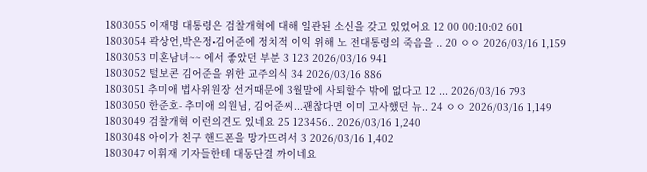1803055 이재명 대통령은 검찰개혁에 대해 일관된 소신을 갖고 있었어요 12 00 00:10:02 601
1803054 곽상언,박은정•김어준에 정치적 이익 위해 노 전대통령의 죽음을 .. 20 ㅇㅇ 2026/03/16 1,159
1803053 미혼남녀~~ 에서 좋았던 부분 3 123 2026/03/16 941
1803052 털보콘 김어준을 위한 교주의식 34 2026/03/16 886
1803051 추미애 법사위원장 선거때문에 3월말에 사퇴할수 밖에 없다고 12 ... 2026/03/16 793
1803050 한준호- 추미애 의원님, 김어준씨...괜찮다면 이미 고사했던 뉴.. 24 ㅇㅇ 2026/03/16 1,149
1803049 검찰개혁 이런의견도 있네요 25 123456.. 2026/03/16 1,240
1803048 아이가 친구 핸드폰을 망가뜨려서 3 2026/03/16 1,402
1803047 이휘재 기자들한테 대동단결 까이네요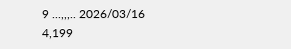9 ...,,,.. 2026/03/16 4,199